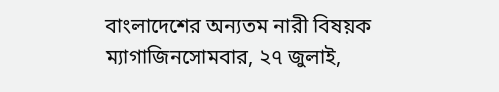বাংলাদেশের অন্যতম নারী বিষয়ক ম্যাগাজিনসোমবার, ২৭ জুলাই,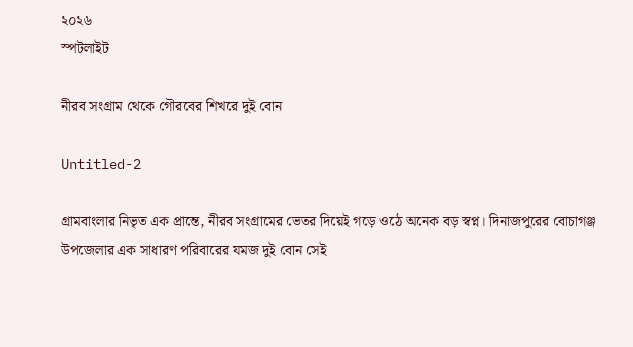২০২৬
স্পটলাইট

নীরব সংগ্রাম থেকে গৌরবের শিখরে দুই বোন

Untitled-2

গ্রামবাংলার নিভৃত এক প্রান্তে, নীরব সংগ্রামের ভেতর দিয়েই গড়ে ওঠে অনেক বড় স্বপ্ন। দিনাজপুরের বোচাগঞ্জ উপজেলার এক সাধারণ পরিবারের যমজ দুই বোন সেই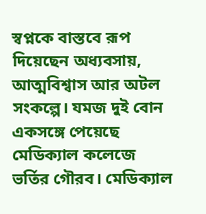স্বপ্নকে বাস্তবে রূপ দিয়েছেন অধ্যবসায়, আত্মবিশ্বাস আর অটল সংকল্পে। যমজ দুই বোন একসঙ্গে পেয়েছে মেডিক্যাল কলেজে ভর্তির গৌরব। মেডিক্যাল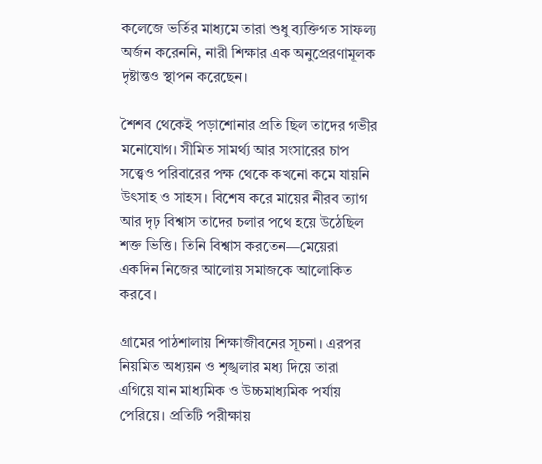কলেজে ভর্তির মাধ্যমে তারা শুধু ব্যক্তিগত সাফল্য অর্জন করেননি, নারী শিক্ষার এক অনুপ্রেরণামূলক দৃষ্টান্তও স্থাপন করেছেন।

শৈশব থেকেই পড়াশোনার প্রতি ছিল তাদের গভীর মনোযোগ। সীমিত সামর্থ্য আর সংসারের চাপ সত্ত্বেও পরিবারের পক্ষ থেকে কখনো কমে যায়নি উৎসাহ ও সাহস। বিশেষ করে মায়ের নীরব ত্যাগ আর দৃঢ় বিশ্বাস তাদের চলার পথে হয়ে উঠেছিল শক্ত ভিত্তি। তিনি বিশ্বাস করতেন—মেয়েরা একদিন নিজের আলোয় সমাজকে আলোকিত করবে।

গ্রামের পাঠশালায় শিক্ষাজীবনের সূচনা। এরপর নিয়মিত অধ্যয়ন ও শৃঙ্খলার মধ্য দিয়ে তারা এগিয়ে যান মাধ্যমিক ও উচ্চমাধ্যমিক পর্যায় পেরিয়ে। প্রতিটি পরীক্ষায়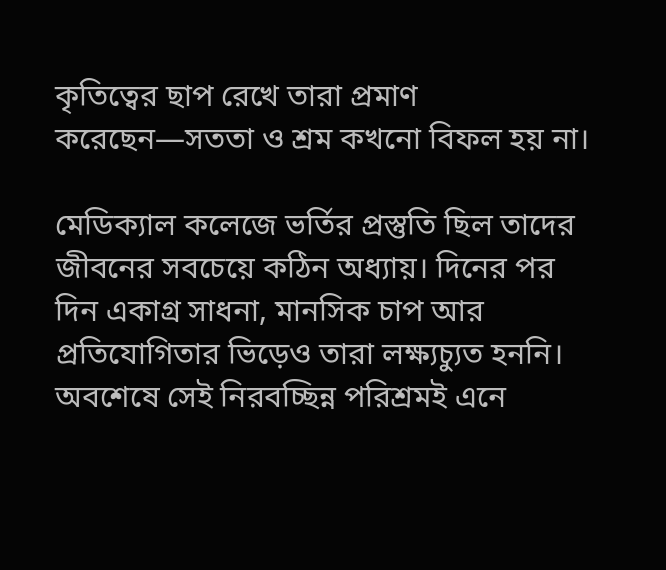কৃতিত্বের ছাপ রেখে তারা প্রমাণ করেছেন—সততা ও শ্রম কখনো বিফল হয় না।

মেডিক্যাল কলেজে ভর্তির প্রস্তুতি ছিল তাদের জীবনের সবচেয়ে কঠিন অধ্যায়। দিনের পর দিন একাগ্র সাধনা, মানসিক চাপ আর প্রতিযোগিতার ভিড়েও তারা লক্ষ্যচ্যুত হননি। অবশেষে সেই নিরবচ্ছিন্ন পরিশ্রমই এনে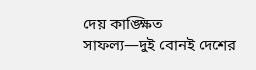দেয় কাঙ্ক্ষিত সাফল্য—দুই বোনই দেশের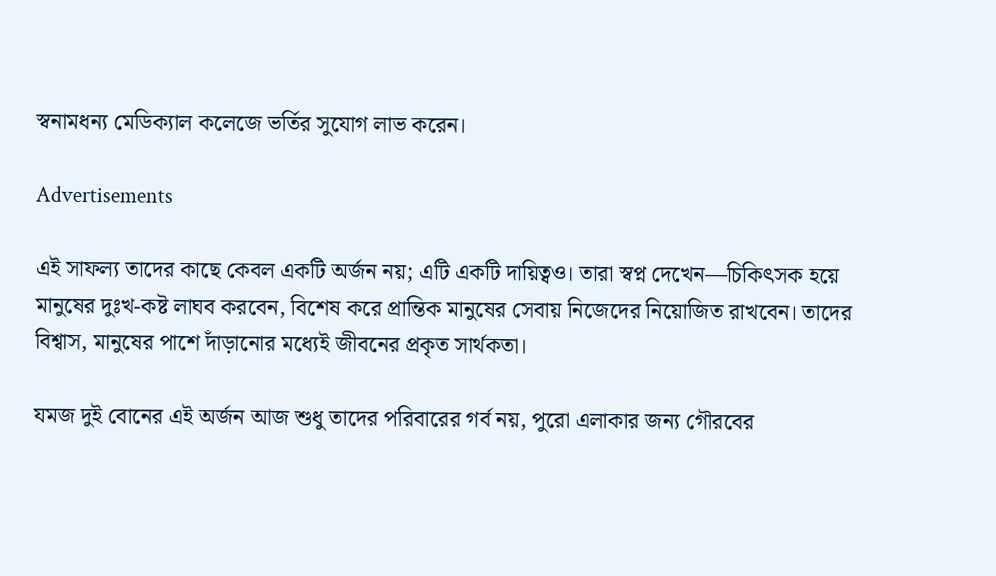স্বনামধন্য মেডিক্যাল কলেজে ভর্তির সুযোগ লাভ করেন।

Advertisements

এই সাফল্য তাদের কাছে কেবল একটি অর্জন নয়; এটি একটি দায়িত্বও। তারা স্বপ্ন দেখেন—চিকিৎসক হয়ে মানুষের দুঃখ-কষ্ট লাঘব করবেন, বিশেষ করে প্রান্তিক মানুষের সেবায় নিজেদের নিয়োজিত রাখবেন। তাদের বিশ্বাস, মানুষের পাশে দাঁড়ানোর মধ্যেই জীবনের প্রকৃত সার্থকতা।

যমজ দুই বোনের এই অর্জন আজ শুধু তাদের পরিবারের গর্ব নয়, পুরো এলাকার জন্য গৌরবের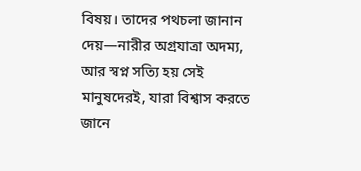বিষয়। তাদের পথচলা জানান দেয়—নারীর অগ্রযাত্রা অদম্য, আর স্বপ্ন সত্যি হয় সেই মানুষদেরই, যারা বিশ্বাস করতে জানে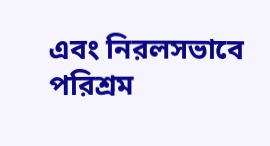এবং নিরলসভাবে পরিশ্রম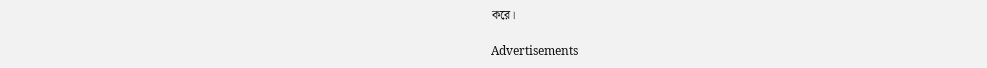করে।

Advertisements